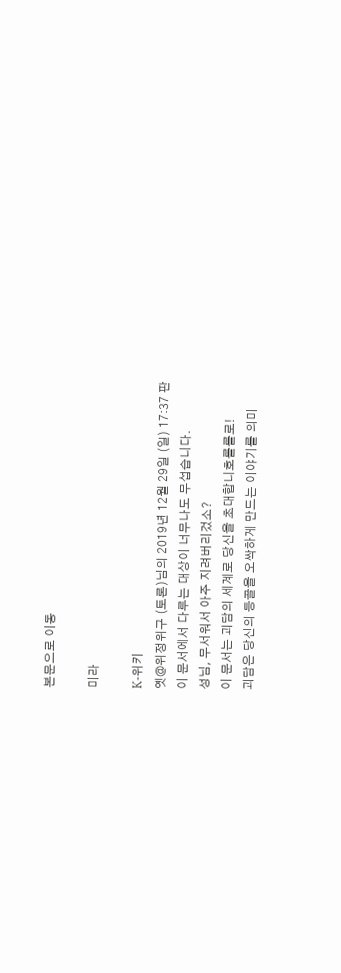본문으로 이동

미라

K-위키
옛@위정위구 (토론)님의 2019년 12월 29일 (일) 17:37 판
이 문서에서 다루는 대상이 너무나도 무섭습니다.
성님, 무서워서 아주 지려버리겄소?
이 문서는 괴담의 세계로 당신을 초대합니호롤롤로!
괴담은 당신의 등골을 오싹하게 만드는 이야기를 의미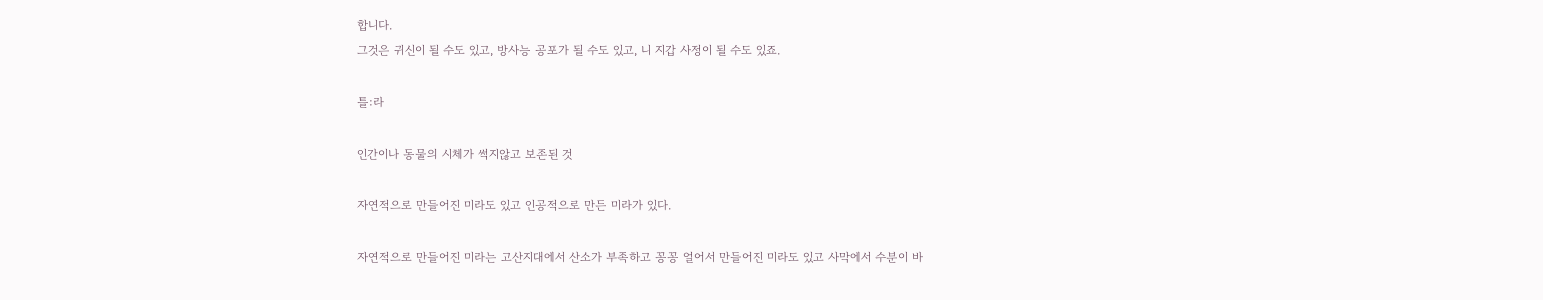합니다.
그것은 귀신이 될 수도 있고, 방사능 공포가 될 수도 있고, 니 지갑 사정이 될 수도 있죠.

틀:라

인간이나 동물의 시체가 썩지않고 보존된 것

자연적으로 만들어진 미라도 있고 인공적으로 만든 미라가 있다.

자연적으로 만들어진 미라는 고산지대에서 산소가 부족하고 꽁꽁 얼어서 만들어진 미라도 있고 사막에서 수분이 바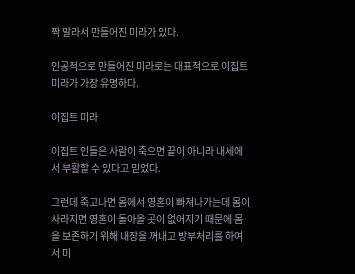짝 말라서 만들어진 미라가 있다.

인공적으로 만들어진 미라로는 대표적으로 이집트 미라가 가장 유명하다.

이집트 미라

이집트 인들은 사람이 죽으면 끝이 아니라 내세에서 부활할 수 있다고 믿었다.

그런데 죽고나면 몸에서 영혼이 빠져나가는데 몸이 사라지면 영혼이 돌아올 곳이 없어지기 때문에 몸을 보존하기 위해 내장을 꺼내고 방부처리를 하여서 미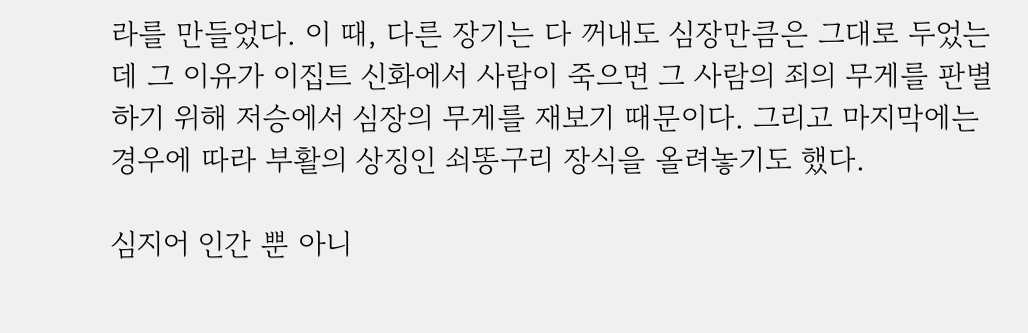라를 만들었다. 이 때, 다른 장기는 다 꺼내도 심장만큼은 그대로 두었는데 그 이유가 이집트 신화에서 사람이 죽으면 그 사람의 죄의 무게를 판별하기 위해 저승에서 심장의 무게를 재보기 때문이다. 그리고 마지막에는 경우에 따라 부활의 상징인 쇠똥구리 장식을 올려놓기도 했다.

심지어 인간 뿐 아니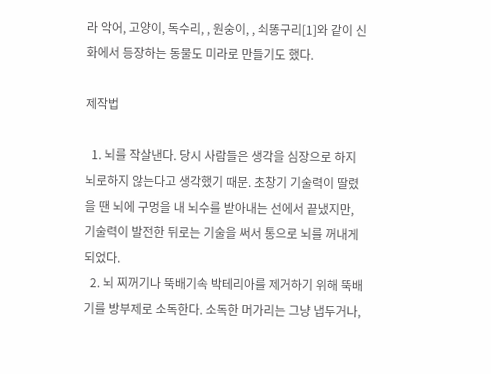라 악어, 고양이, 독수리, , 원숭이, , 쇠똥구리[1]와 같이 신화에서 등장하는 동물도 미라로 만들기도 했다.

제작법

  1. 뇌를 작살낸다. 당시 사람들은 생각을 심장으로 하지 뇌로하지 않는다고 생각했기 때문. 초창기 기술력이 딸렸을 땐 뇌에 구멍을 내 뇌수를 받아내는 선에서 끝냈지만, 기술력이 발전한 뒤로는 기술을 써서 통으로 뇌를 꺼내게 되었다.
  2. 뇌 찌꺼기나 뚝배기속 박테리아를 제거하기 위해 뚝배기를 방부제로 소독한다. 소독한 머가리는 그냥 냅두거나,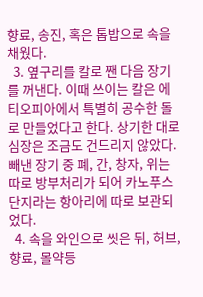향료, 송진, 혹은 톱밥으로 속을 채웠다.
  3. 옆구리를 칼로 짼 다음 장기를 꺼낸다. 이때 쓰이는 칼은 에티오피아에서 특별히 공수한 돌로 만들었다고 한다. 상기한 대로 심장은 조금도 건드리지 않았다. 빼낸 장기 중 폐, 간, 창자, 위는 따로 방부처리가 되어 카노푸스 단지라는 항아리에 따로 보관되었다.
  4. 속을 와인으로 씻은 뒤, 허브, 향료, 몰약등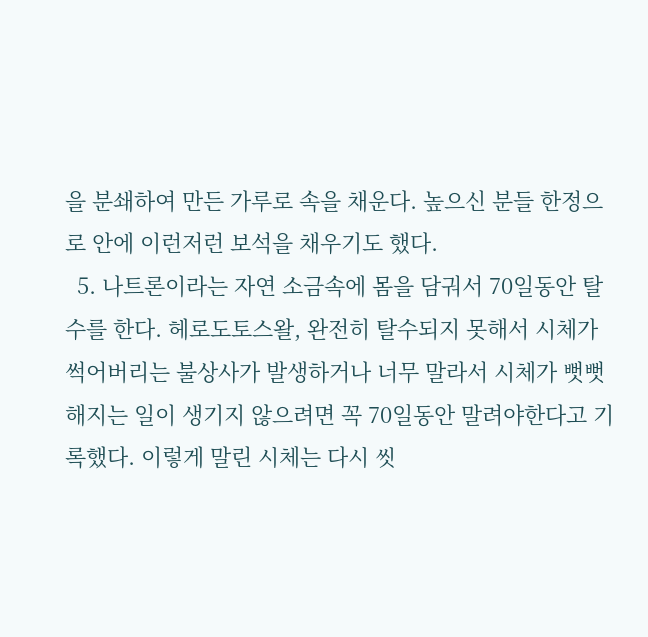을 분쇄하여 만든 가루로 속을 채운다. 높으신 분들 한정으로 안에 이런저런 보석을 채우기도 했다.
  5. 나트론이라는 자연 소금속에 몸을 담궈서 70일동안 탈수를 한다. 헤로도토스왈, 완전히 탈수되지 못해서 시체가 썩어버리는 불상사가 발생하거나 너무 말라서 시체가 뻣뻣해지는 일이 생기지 않으려면 꼭 70일동안 말려야한다고 기록했다. 이렇게 말린 시체는 다시 씻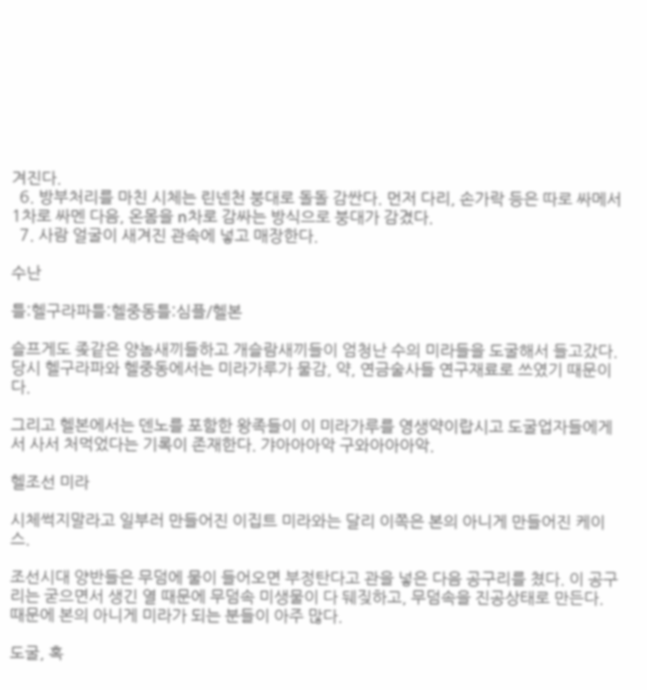겨진다.
  6. 방부처리를 마친 시체는 린넨천 붕대로 돌돌 감싼다. 먼저 다리, 손가락 등은 따로 싸메서 1차로 싸멘 다음, 온몸을 n차로 감싸는 방식으로 붕대가 감겼다.
  7. 사람 얼굴이 새겨진 관속에 넣고 매장한다.

수난

틀:헬구라파틀:헬중동틀:심플/헬본

슬프게도 좆같은 양놈새끼들하고 개슬람새끼들이 엄청난 수의 미라들을 도굴해서 들고갔다. 당시 헬구라파와 헬중동에서는 미라가루가 물감, 약, 연금술사들 연구재료로 쓰였기 때문이다.

그리고 헬본에서는 덴노를 포함한 왕족들이 이 미라가루를 영생약이랍시고 도굴업자들에게서 사서 처먹었다는 기록이 존재한다. 갸아아아악 구와아아아악.

헬조선 미라

시체썩지말라고 일부러 만들어진 이집트 미라와는 달리 이쪽은 본의 아니게 만들어진 케이스.

조선시대 양반들은 무덤에 물이 들어오면 부정탄다고 관을 넣은 다음 공구리를 쳤다. 이 공구리는 굳으면서 생긴 열 때문에 무덤속 미생물이 다 뒈짖하고, 무덤속을 진공상태로 만든다. 때문에 본의 아니게 미라가 되는 분들이 아주 많다.

도굴, 혹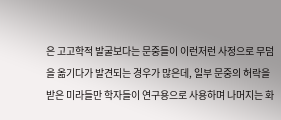은 고고학적 발굴보다는 문중들이 이런저런 사정으로 무덤을 옮기다가 발견되는 경우가 많은데, 일부 문중의 허락을 받은 미라들만 학자들이 연구용으로 사용하며 나머지는 화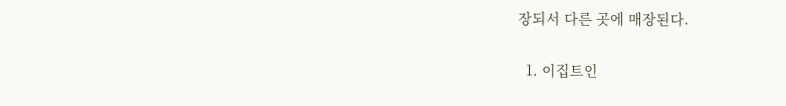장되서 다른 곳에 매장된다.

  1. 이집트인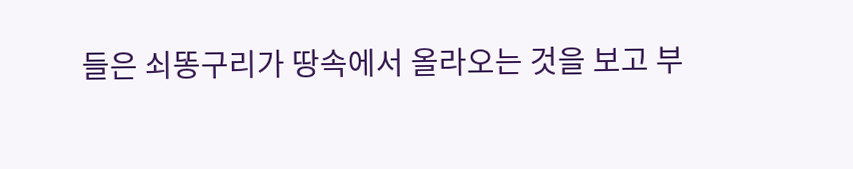들은 쇠똥구리가 땅속에서 올라오는 것을 보고 부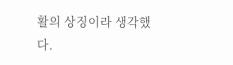활의 상징이라 생각했다.